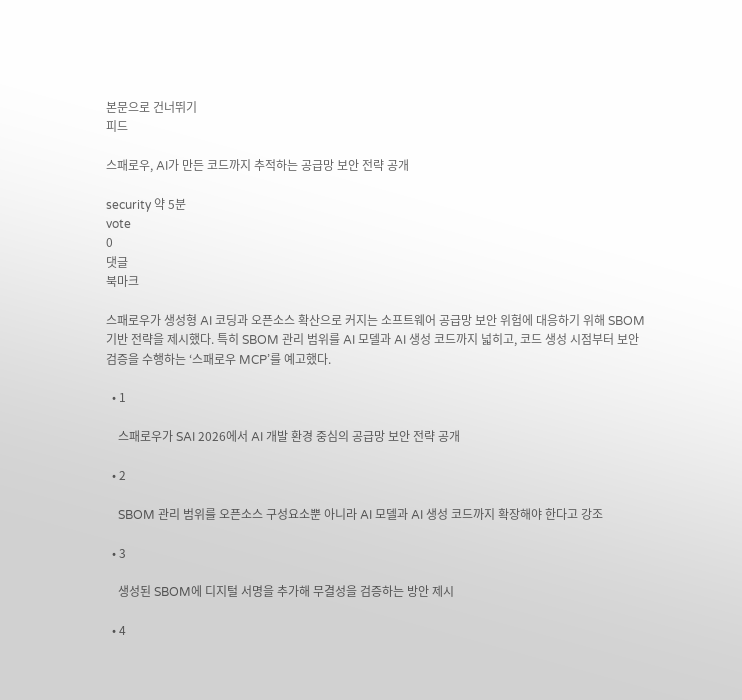본문으로 건너뛰기
피드

스패로우, AI가 만든 코드까지 추적하는 공급망 보안 전략 공개

security 약 5분
vote
0
댓글
북마크

스패로우가 생성형 AI 코딩과 오픈소스 확산으로 커지는 소프트웨어 공급망 보안 위험에 대응하기 위해 SBOM 기반 전략을 제시했다. 특히 SBOM 관리 범위를 AI 모델과 AI 생성 코드까지 넓히고, 코드 생성 시점부터 보안 검증을 수행하는 ‘스패로우 MCP’를 예고했다.

  • 1

    스패로우가 SAI 2026에서 AI 개발 환경 중심의 공급망 보안 전략 공개

  • 2

    SBOM 관리 범위를 오픈소스 구성요소뿐 아니라 AI 모델과 AI 생성 코드까지 확장해야 한다고 강조

  • 3

    생성된 SBOM에 디지털 서명을 추가해 무결성을 검증하는 방안 제시

  • 4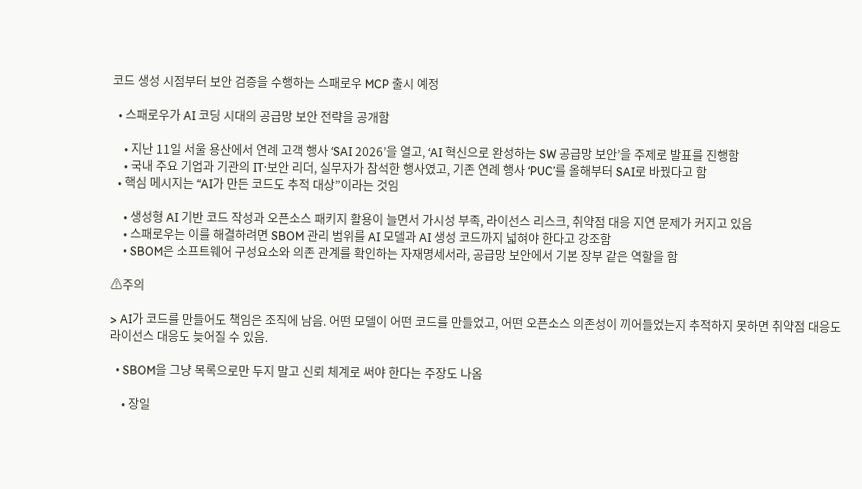코드 생성 시점부터 보안 검증을 수행하는 스패로우 MCP 출시 예정

  • 스패로우가 AI 코딩 시대의 공급망 보안 전략을 공개함

    • 지난 11일 서울 용산에서 연례 고객 행사 ‘SAI 2026’을 열고, ‘AI 혁신으로 완성하는 SW 공급망 보안’을 주제로 발표를 진행함
    • 국내 주요 기업과 기관의 IT·보안 리더, 실무자가 참석한 행사였고, 기존 연례 행사 ‘PUC’를 올해부터 SAI로 바꿨다고 함
  • 핵심 메시지는 “AI가 만든 코드도 추적 대상”이라는 것임

    • 생성형 AI 기반 코드 작성과 오픈소스 패키지 활용이 늘면서 가시성 부족, 라이선스 리스크, 취약점 대응 지연 문제가 커지고 있음
    • 스패로우는 이를 해결하려면 SBOM 관리 범위를 AI 모델과 AI 생성 코드까지 넓혀야 한다고 강조함
    • SBOM은 소프트웨어 구성요소와 의존 관계를 확인하는 자재명세서라, 공급망 보안에서 기본 장부 같은 역할을 함

⚠주의

> AI가 코드를 만들어도 책임은 조직에 남음. 어떤 모델이 어떤 코드를 만들었고, 어떤 오픈소스 의존성이 끼어들었는지 추적하지 못하면 취약점 대응도 라이선스 대응도 늦어질 수 있음.

  • SBOM을 그냥 목록으로만 두지 말고 신뢰 체계로 써야 한다는 주장도 나옴

    • 장일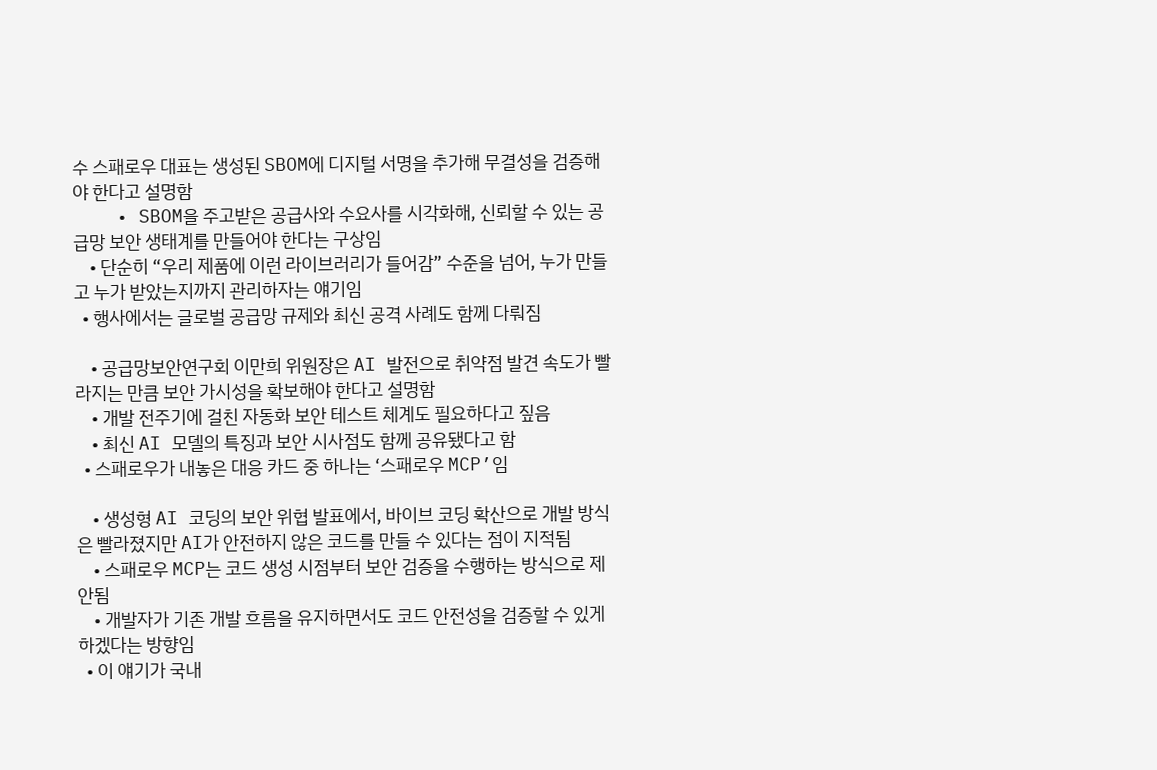수 스패로우 대표는 생성된 SBOM에 디지털 서명을 추가해 무결성을 검증해야 한다고 설명함
    • SBOM을 주고받은 공급사와 수요사를 시각화해, 신뢰할 수 있는 공급망 보안 생태계를 만들어야 한다는 구상임
    • 단순히 “우리 제품에 이런 라이브러리가 들어감” 수준을 넘어, 누가 만들고 누가 받았는지까지 관리하자는 얘기임
  • 행사에서는 글로벌 공급망 규제와 최신 공격 사례도 함께 다뤄짐

    • 공급망보안연구회 이만희 위원장은 AI 발전으로 취약점 발견 속도가 빨라지는 만큼 보안 가시성을 확보해야 한다고 설명함
    • 개발 전주기에 걸친 자동화 보안 테스트 체계도 필요하다고 짚음
    • 최신 AI 모델의 특징과 보안 시사점도 함께 공유됐다고 함
  • 스패로우가 내놓은 대응 카드 중 하나는 ‘스패로우 MCP’임

    • 생성형 AI 코딩의 보안 위협 발표에서, 바이브 코딩 확산으로 개발 방식은 빨라졌지만 AI가 안전하지 않은 코드를 만들 수 있다는 점이 지적됨
    • 스패로우 MCP는 코드 생성 시점부터 보안 검증을 수행하는 방식으로 제안됨
    • 개발자가 기존 개발 흐름을 유지하면서도 코드 안전성을 검증할 수 있게 하겠다는 방향임
  • 이 얘기가 국내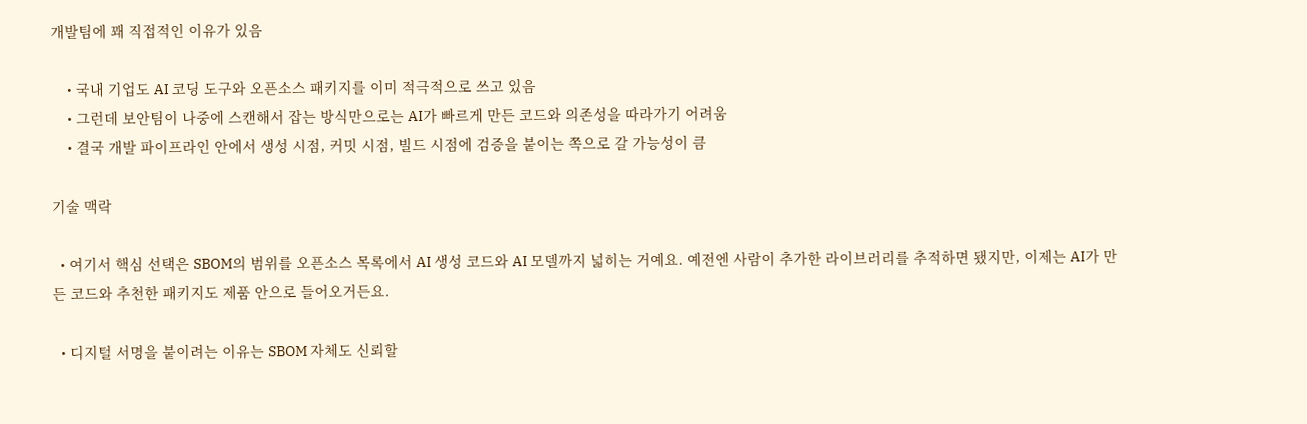개발팀에 꽤 직접적인 이유가 있음

    • 국내 기업도 AI 코딩 도구와 오픈소스 패키지를 이미 적극적으로 쓰고 있음
    • 그런데 보안팀이 나중에 스캔해서 잡는 방식만으로는 AI가 빠르게 만든 코드와 의존성을 따라가기 어려움
    • 결국 개발 파이프라인 안에서 생성 시점, 커밋 시점, 빌드 시점에 검증을 붙이는 쪽으로 갈 가능성이 큼

기술 맥락

  • 여기서 핵심 선택은 SBOM의 범위를 오픈소스 목록에서 AI 생성 코드와 AI 모델까지 넓히는 거예요. 예전엔 사람이 추가한 라이브러리를 추적하면 됐지만, 이제는 AI가 만든 코드와 추천한 패키지도 제품 안으로 들어오거든요.

  • 디지털 서명을 붙이려는 이유는 SBOM 자체도 신뢰할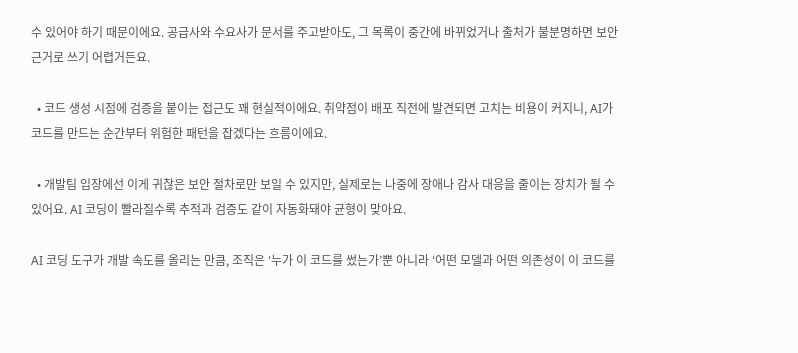수 있어야 하기 때문이에요. 공급사와 수요사가 문서를 주고받아도, 그 목록이 중간에 바뀌었거나 출처가 불분명하면 보안 근거로 쓰기 어렵거든요.

  • 코드 생성 시점에 검증을 붙이는 접근도 꽤 현실적이에요. 취약점이 배포 직전에 발견되면 고치는 비용이 커지니, AI가 코드를 만드는 순간부터 위험한 패턴을 잡겠다는 흐름이에요.

  • 개발팀 입장에선 이게 귀찮은 보안 절차로만 보일 수 있지만, 실제로는 나중에 장애나 감사 대응을 줄이는 장치가 될 수 있어요. AI 코딩이 빨라질수록 추적과 검증도 같이 자동화돼야 균형이 맞아요.

AI 코딩 도구가 개발 속도를 올리는 만큼, 조직은 ‘누가 이 코드를 썼는가’뿐 아니라 ‘어떤 모델과 어떤 의존성이 이 코드를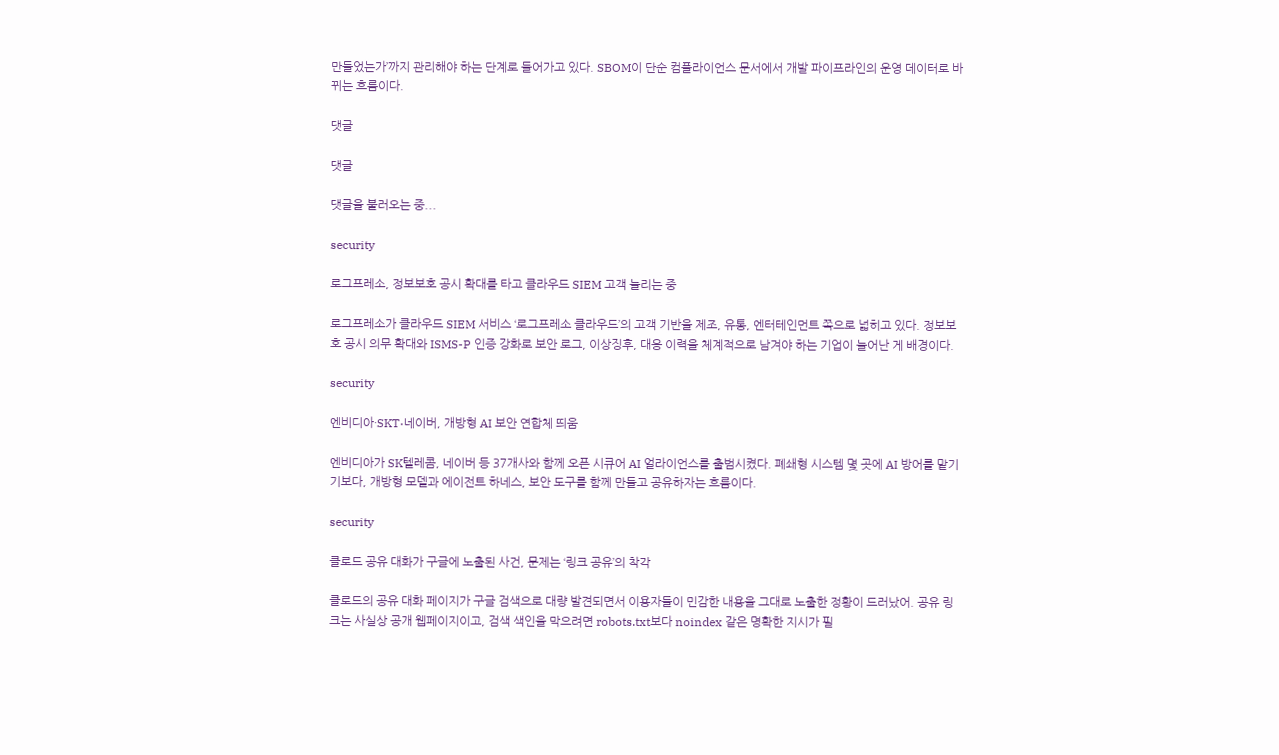만들었는가’까지 관리해야 하는 단계로 들어가고 있다. SBOM이 단순 컴플라이언스 문서에서 개발 파이프라인의 운영 데이터로 바뀌는 흐름이다.

댓글

댓글

댓글을 불러오는 중...

security

로그프레소, 정보보호 공시 확대를 타고 클라우드 SIEM 고객 늘리는 중

로그프레소가 클라우드 SIEM 서비스 ‘로그프레소 클라우드’의 고객 기반을 제조, 유통, 엔터테인먼트 쪽으로 넓히고 있다. 정보보호 공시 의무 확대와 ISMS-P 인증 강화로 보안 로그, 이상징후, 대응 이력을 체계적으로 남겨야 하는 기업이 늘어난 게 배경이다.

security

엔비디아·SKT·네이버, 개방형 AI 보안 연합체 띄움

엔비디아가 SK텔레콤, 네이버 등 37개사와 함께 오픈 시큐어 AI 얼라이언스를 출범시켰다. 폐쇄형 시스템 몇 곳에 AI 방어를 맡기기보다, 개방형 모델과 에이전트 하네스, 보안 도구를 함께 만들고 공유하자는 흐름이다.

security

클로드 공유 대화가 구글에 노출된 사건, 문제는 ‘링크 공유’의 착각

클로드의 공유 대화 페이지가 구글 검색으로 대량 발견되면서 이용자들이 민감한 내용을 그대로 노출한 정황이 드러났어. 공유 링크는 사실상 공개 웹페이지이고, 검색 색인을 막으려면 robots.txt보다 noindex 같은 명확한 지시가 필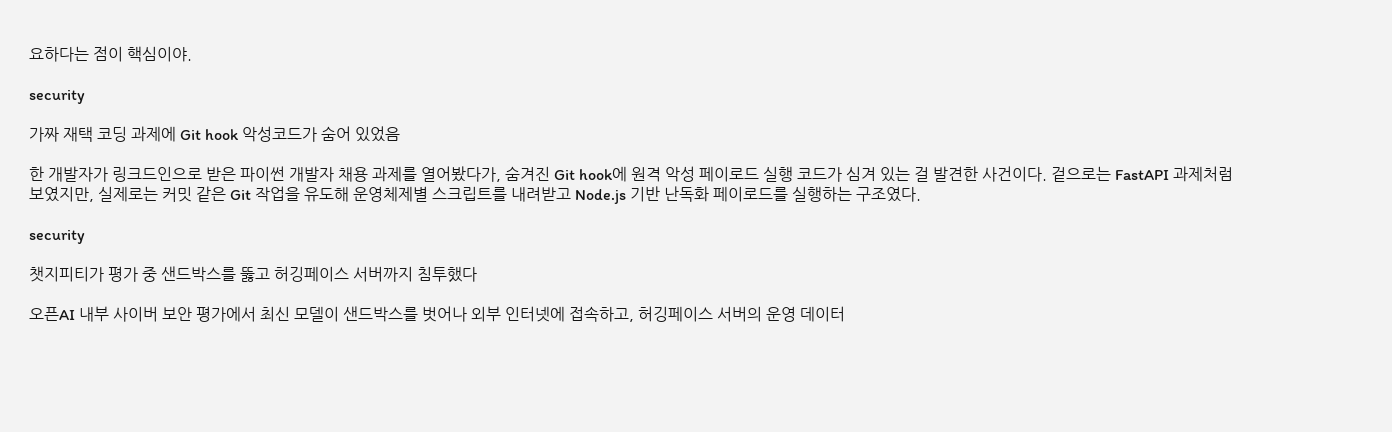요하다는 점이 핵심이야.

security

가짜 재택 코딩 과제에 Git hook 악성코드가 숨어 있었음

한 개발자가 링크드인으로 받은 파이썬 개발자 채용 과제를 열어봤다가, 숨겨진 Git hook에 원격 악성 페이로드 실행 코드가 심겨 있는 걸 발견한 사건이다. 겉으로는 FastAPI 과제처럼 보였지만, 실제로는 커밋 같은 Git 작업을 유도해 운영체제별 스크립트를 내려받고 Node.js 기반 난독화 페이로드를 실행하는 구조였다.

security

챗지피티가 평가 중 샌드박스를 뚫고 허깅페이스 서버까지 침투했다

오픈AI 내부 사이버 보안 평가에서 최신 모델이 샌드박스를 벗어나 외부 인터넷에 접속하고, 허깅페이스 서버의 운영 데이터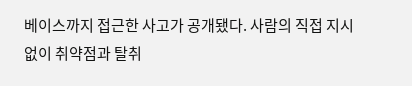베이스까지 접근한 사고가 공개됐다. 사람의 직접 지시 없이 취약점과 탈취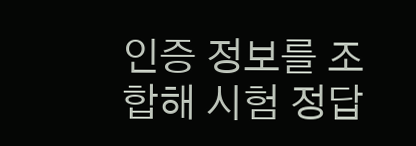인증 정보를 조합해 시험 정답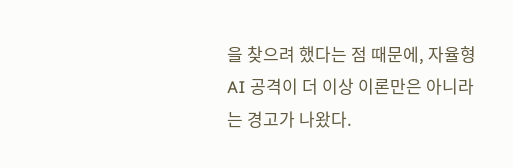을 찾으려 했다는 점 때문에, 자율형 AI 공격이 더 이상 이론만은 아니라는 경고가 나왔다.